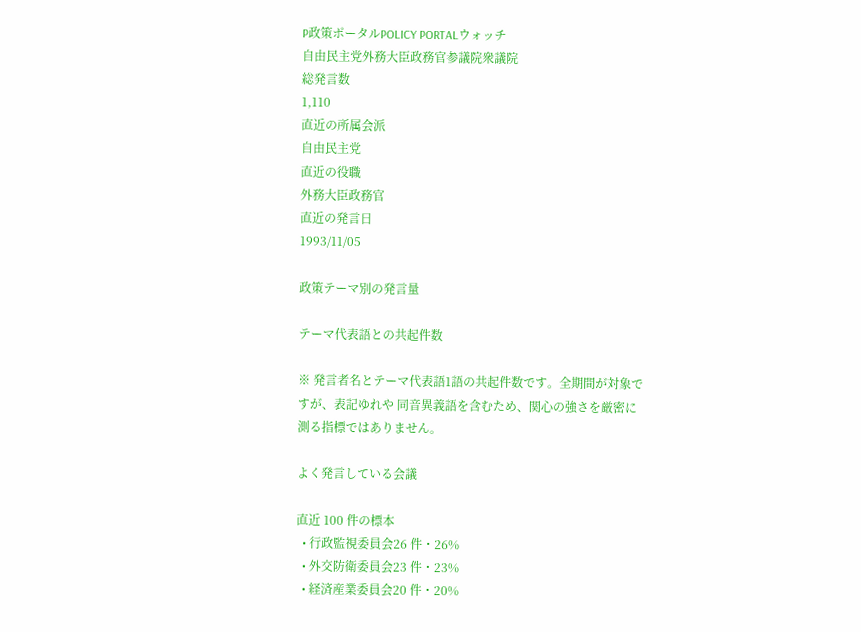P政策ポータルPOLICY PORTALウォッチ
自由民主党外務大臣政務官参議院衆議院
総発言数
1,110
直近の所属会派
自由民主党
直近の役職
外務大臣政務官
直近の発言日
1993/11/05

政策テーマ別の発言量

テーマ代表語との共起件数

※ 発言者名とテーマ代表語1語の共起件数です。全期間が対象ですが、表記ゆれや 同音異義語を含むため、関心の強さを厳密に測る指標ではありません。

よく発言している会議

直近 100 件の標本
  • 行政監視委員会26 件・26%
  • 外交防衛委員会23 件・23%
  • 経済産業委員会20 件・20%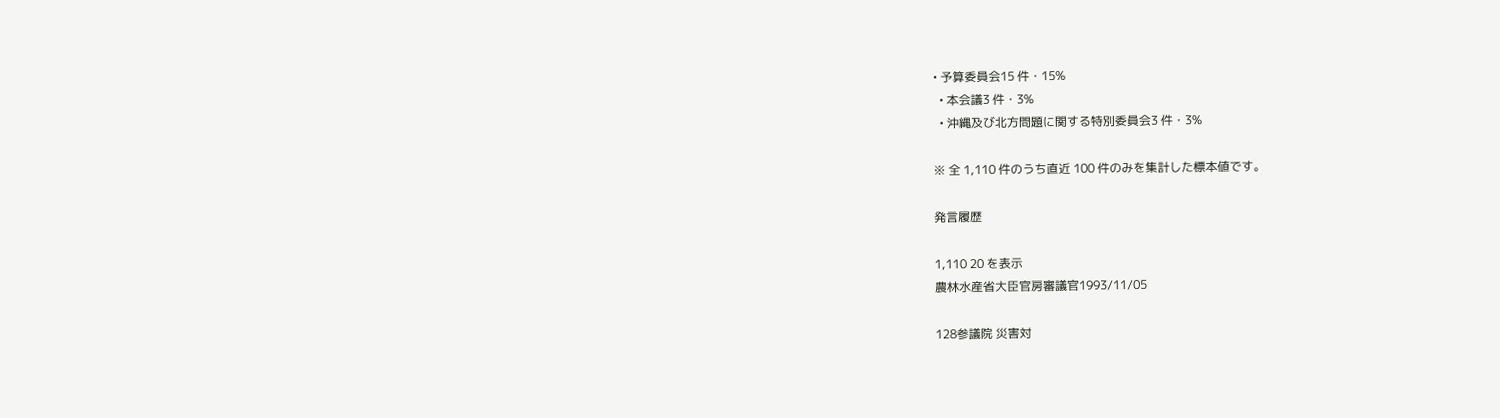• 予算委員会15 件・15%
  • 本会議3 件・3%
  • 沖縄及び北方問題に関する特別委員会3 件・3%

※ 全 1,110 件のうち直近 100 件のみを集計した標本値です。

発言履歴

1,110 20 を表示
農林水産省大臣官房審議官1993/11/05

128参議院 災害対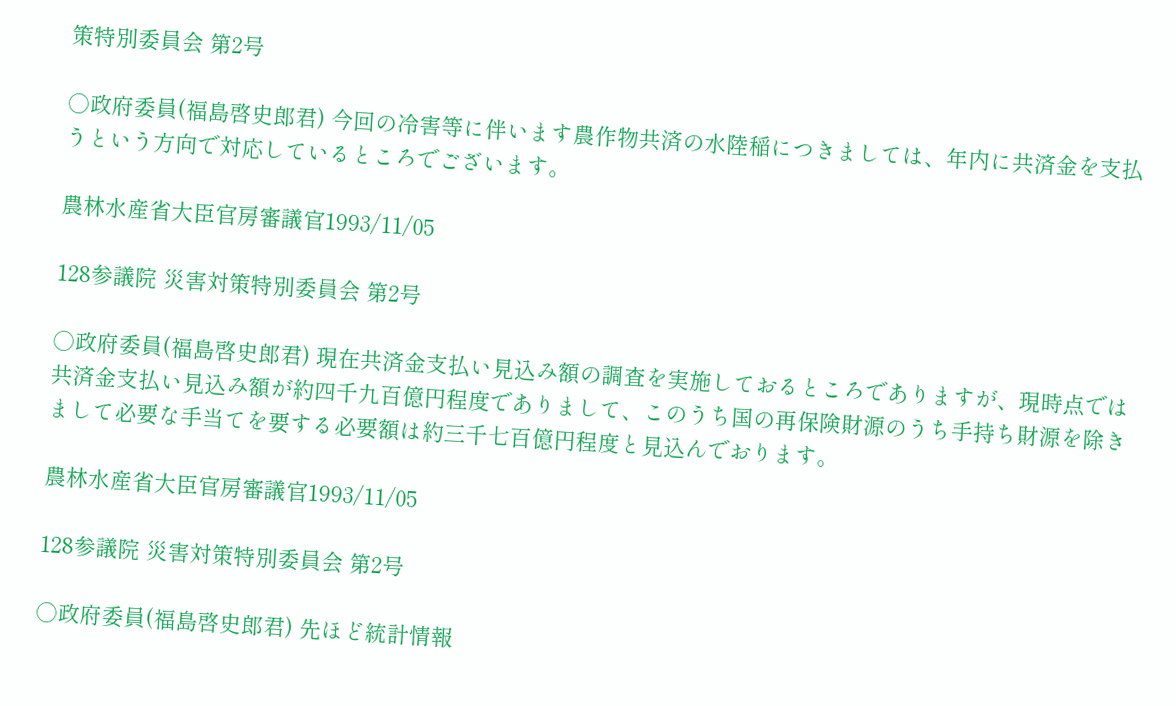策特別委員会 第2号

○政府委員(福島啓史郎君) 今回の冷害等に伴います農作物共済の水陸稲につきましては、年内に共済金を支払うという方向で対応しているところでございます。

農林水産省大臣官房審議官1993/11/05

128参議院 災害対策特別委員会 第2号

○政府委員(福島啓史郎君) 現在共済金支払い見込み額の調査を実施しておるところでありますが、現時点では共済金支払い見込み額が約四千九百億円程度でありまして、このうち国の再保険財源のうち手持ち財源を除きまして必要な手当てを要する必要額は約三千七百億円程度と見込んでおります。

農林水産省大臣官房審議官1993/11/05

128参議院 災害対策特別委員会 第2号

○政府委員(福島啓史郎君) 先ほど統計情報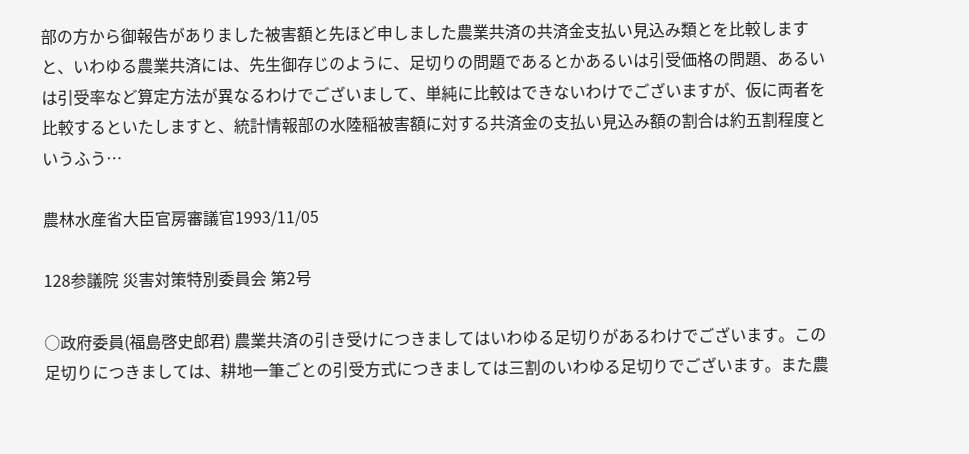部の方から御報告がありました被害額と先ほど申しました農業共済の共済金支払い見込み類とを比較しますと、いわゆる農業共済には、先生御存じのように、足切りの問題であるとかあるいは引受価格の問題、あるいは引受率など算定方法が異なるわけでございまして、単純に比較はできないわけでございますが、仮に両者を比較するといたしますと、統計情報部の水陸稲被害額に対する共済金の支払い見込み額の割合は約五割程度というふう…

農林水産省大臣官房審議官1993/11/05

128参議院 災害対策特別委員会 第2号

○政府委員(福島啓史郎君) 農業共済の引き受けにつきましてはいわゆる足切りがあるわけでございます。この足切りにつきましては、耕地一筆ごとの引受方式につきましては三割のいわゆる足切りでございます。また農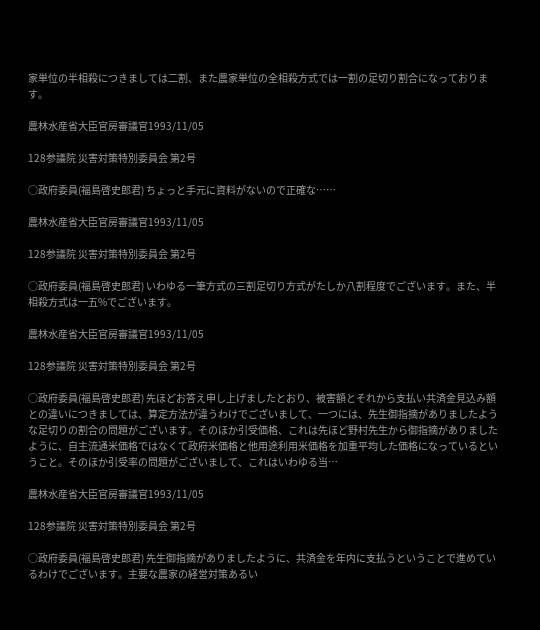家単位の半相殺につきましては二割、また農家単位の全相殺方式では一割の足切り割合になっております。

農林水産省大臣官房審議官1993/11/05

128参議院 災害対策特別委員会 第2号

○政府委員(福島啓史郎君) ちょっと手元に資料がないので正確な……

農林水産省大臣官房審議官1993/11/05

128参議院 災害対策特別委員会 第2号

○政府委員(福島啓史郎君) いわゆる一筆方式の三割足切り方式がたしか八割程度でございます。また、半相殺方式は一五%でございます。

農林水産省大臣官房審議官1993/11/05

128参議院 災害対策特別委員会 第2号

○政府委員(福島啓史郎君) 先ほどお答え申し上げましたとおり、被害額とそれから支払い共済金見込み額との違いにつきましては、算定方法が違うわけでございまして、一つには、先生御指摘がありましたような足切りの割合の問題がございます。そのほか引受価格、これは先ほど野村先生から御指摘がありましたように、自主流通米価格ではなくて政府米価格と他用途利用米価格を加重平均した価格になっているということ。そのほか引受率の問題がございまして、これはいわゆる当…

農林水産省大臣官房審議官1993/11/05

128参議院 災害対策特別委員会 第2号

○政府委員(福島啓史郎君) 先生御指摘がありましたように、共済金を年内に支払うということで進めているわけでございます。主要な農家の経営対策あるい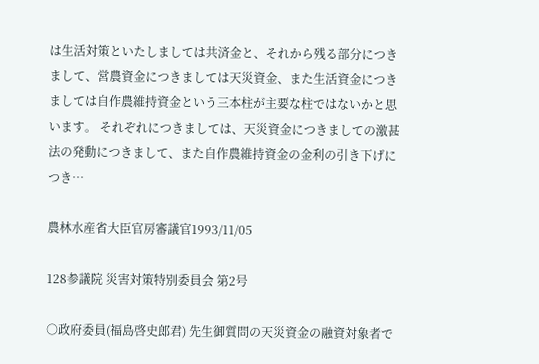は生活対策といたしましては共済金と、それから残る部分につきまして、営農資金につきましては天災資金、また生活資金につきましては自作農維持資金という三本柱が主要な柱ではないかと思います。 それぞれにつきましては、天災資金につきましての激甚法の発動につきまして、また自作農維持資金の金利の引き下げにつき…

農林水産省大臣官房審議官1993/11/05

128参議院 災害対策特別委員会 第2号

○政府委員(福島啓史郎君) 先生御質問の天災資金の融資対象者で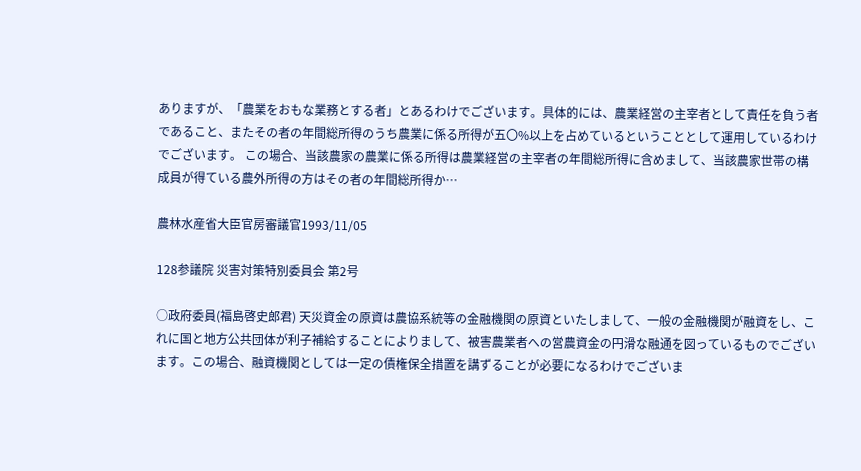ありますが、「農業をおもな業務とする者」とあるわけでございます。具体的には、農業経営の主宰者として責任を負う者であること、またその者の年間総所得のうち農業に係る所得が五〇%以上を占めているということとして運用しているわけでございます。 この場合、当該農家の農業に係る所得は農業経営の主宰者の年間総所得に含めまして、当該農家世帯の構成員が得ている農外所得の方はその者の年間総所得か…

農林水産省大臣官房審議官1993/11/05

128参議院 災害対策特別委員会 第2号

○政府委員(福島啓史郎君) 天災資金の原資は農協系統等の金融機関の原資といたしまして、一般の金融機関が融資をし、これに国と地方公共団体が利子補給することによりまして、被害農業者への営農資金の円滑な融通を図っているものでございます。この場合、融資機関としては一定の債権保全措置を講ずることが必要になるわけでございま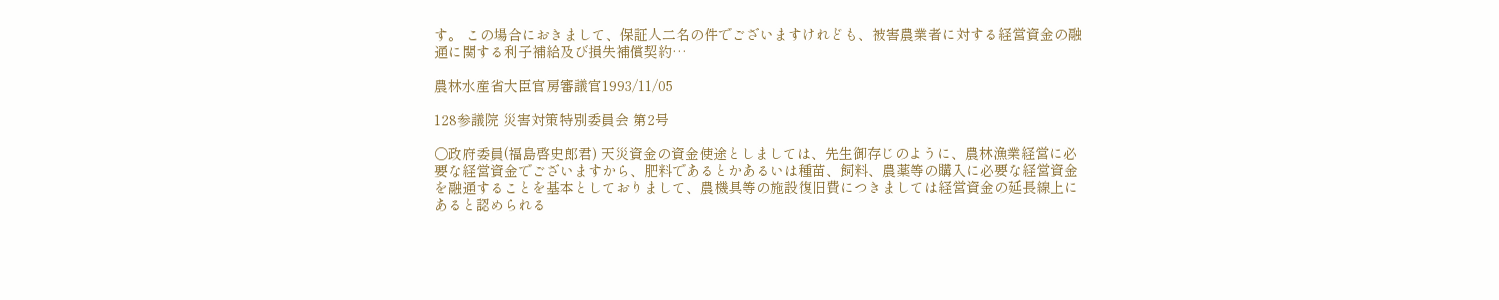す。 この場合におきまして、保証人二名の件でございますけれども、被害農業者に対する経営資金の融通に関する利子補給及び損失補償契約…

農林水産省大臣官房審議官1993/11/05

128参議院 災害対策特別委員会 第2号

○政府委員(福島啓史郎君) 天災資金の資金使途としましては、先生御存じのように、農林漁業経営に必要な経営資金でございますから、肥料であるとかあるいは種苗、飼料、農薬等の購入に必要な経営資金を融通することを基本としておりまして、農機具等の施設復旧費につきましては経営資金の延長線上にあると認められる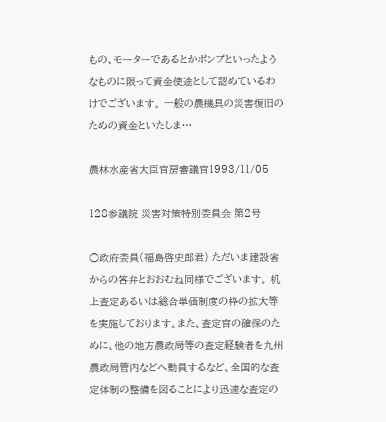もの、モーターであるとかポンプといったようなものに限って資金使途として認めているわけでございます。 一般の農機具の災害復旧のための資金といたしま…

農林水産省大臣官房審議官1993/11/05

128参議院 災害対策特別委員会 第2号

○政府委員(福島啓史郎君) ただいま建設省からの答弁とおおむね同様でございます。 机上査定あるいは総合単価制度の枠の拡大等を実施しております。また、査定官の確保のために、他の地方農政局等の査定経験者を九州農政局管内などへ動員するなど、全国的な査定体制の整備を図ることにより迅速な査定の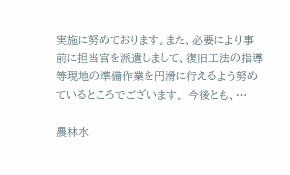実施に努めております。また、必要により事前に担当官を派遣しまして、復旧工法の指導等現地の準備作業を円滑に行えるよう努めているところでございます。 今後とも、…

農林水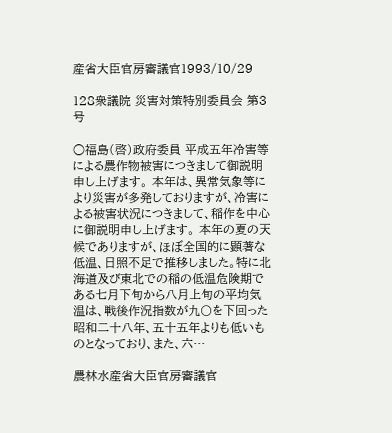産省大臣官房審議官1993/10/29

128衆議院 災害対策特別委員会 第3号

○福島(啓)政府委員 平成五年冷害等による農作物被害につきまして御説明申し上げます。 本年は、異常気象等により災害が多発しておりますが、冷害による被害状況につきまして、稲作を中心に御説明申し上げます。 本年の夏の天候でありますが、ほぼ全国的に顕著な低温、日照不足で推移しました。特に北海道及び東北での稲の低温危険期である七月下旬から八月上旬の平均気温は、戦後作況指数が九〇を下回った昭和二十八年、五十五年よりも低いものとなっており、また、六…

農林水産省大臣官房審議官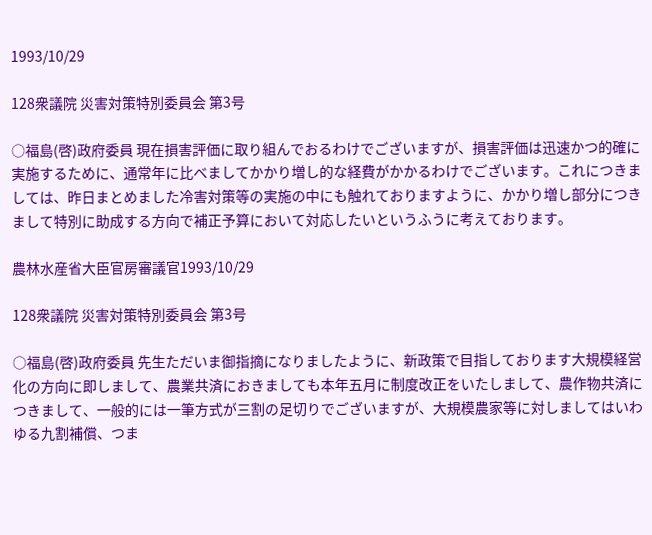1993/10/29

128衆議院 災害対策特別委員会 第3号

○福島(啓)政府委員 現在損害評価に取り組んでおるわけでございますが、損害評価は迅速かつ的確に実施するために、通常年に比べましてかかり増し的な経費がかかるわけでございます。これにつきましては、昨日まとめました冷害対策等の実施の中にも触れておりますように、かかり増し部分につきまして特別に助成する方向で補正予算において対応したいというふうに考えております。

農林水産省大臣官房審議官1993/10/29

128衆議院 災害対策特別委員会 第3号

○福島(啓)政府委員 先生ただいま御指摘になりましたように、新政策で目指しております大規模経営化の方向に即しまして、農業共済におきましても本年五月に制度改正をいたしまして、農作物共済につきまして、一般的には一筆方式が三割の足切りでございますが、大規模農家等に対しましてはいわゆる九割補償、つま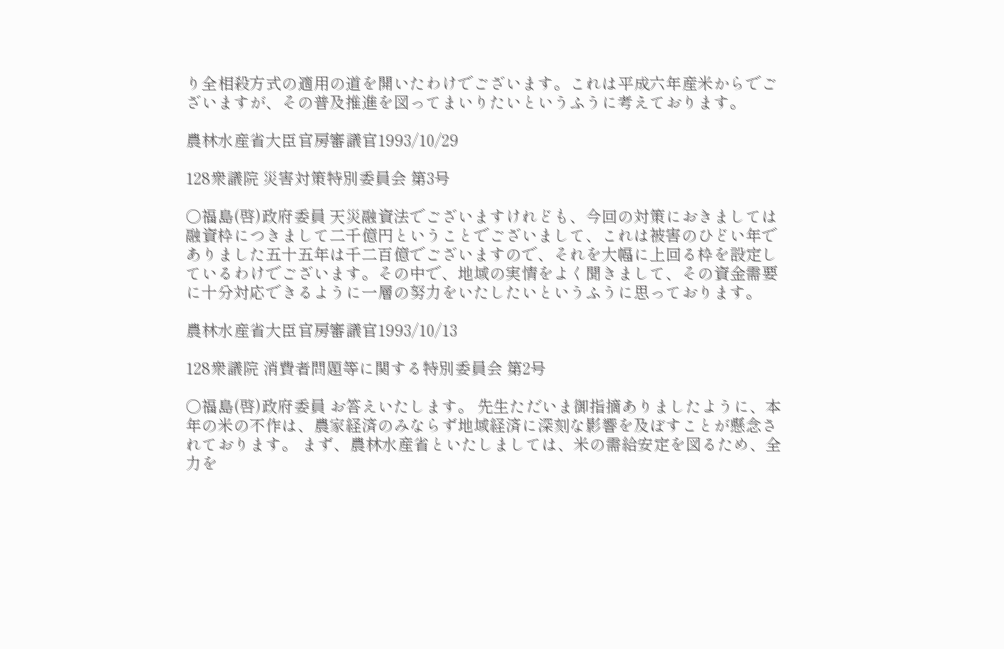り全相殺方式の適用の道を開いたわけでございます。これは平成六年産米からでございますが、その普及推進を図ってまいりたいというふうに考えております。

農林水産省大臣官房審議官1993/10/29

128衆議院 災害対策特別委員会 第3号

○福島(啓)政府委員 天災融資法でございますけれども、今回の対策におきましては融資枠につきまして二千億円ということでございまして、これは被害のひどい年でありました五十五年は千二百億でございますので、それを大幅に上回る枠を設定しているわけでございます。その中で、地域の実情をよく聞きまして、その資金需要に十分対応できるように一層の努力をいたしたいというふうに思っております。

農林水産省大臣官房審議官1993/10/13

128衆議院 消費者問題等に関する特別委員会 第2号

○福島(啓)政府委員 お答えいたします。 先生ただいま御指摘ありましたように、本年の米の不作は、農家経済のみならず地域経済に深刻な影響を及ぼすことが懸念されております。 まず、農林水産省といたしましては、米の需給安定を図るため、全力を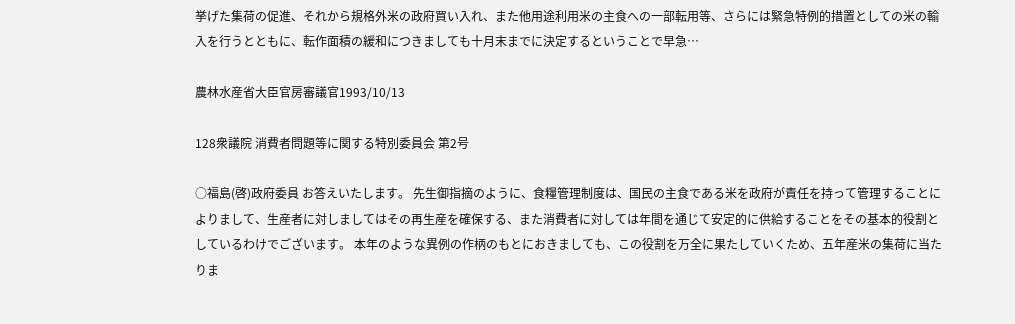挙げた集荷の促進、それから規格外米の政府買い入れ、また他用途利用米の主食への一部転用等、さらには緊急特例的措置としての米の輸入を行うとともに、転作面積の緩和につきましても十月末までに決定するということで早急…

農林水産省大臣官房審議官1993/10/13

128衆議院 消費者問題等に関する特別委員会 第2号

○福島(啓)政府委員 お答えいたします。 先生御指摘のように、食糧管理制度は、国民の主食である米を政府が責任を持って管理することによりまして、生産者に対しましてはその再生産を確保する、また消費者に対しては年間を通じて安定的に供給することをその基本的役割としているわけでございます。 本年のような異例の作柄のもとにおきましても、この役割を万全に果たしていくため、五年産米の集荷に当たりま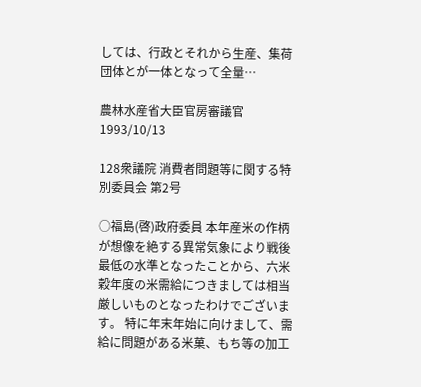しては、行政とそれから生産、集荷団体とが一体となって全量…

農林水産省大臣官房審議官1993/10/13

128衆議院 消費者問題等に関する特別委員会 第2号

○福島(啓)政府委員 本年産米の作柄が想像を絶する異常気象により戦後最低の水準となったことから、六米穀年度の米需給につきましては相当厳しいものとなったわけでございます。 特に年末年始に向けまして、需給に問題がある米菓、もち等の加工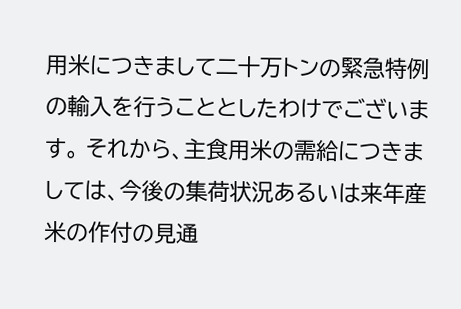用米につきまして二十万トンの緊急特例の輸入を行うこととしたわけでございます。 それから、主食用米の需給につきましては、今後の集荷状況あるいは来年産米の作付の見通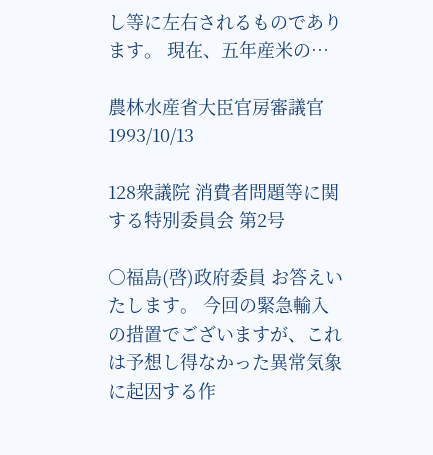し等に左右されるものであります。 現在、五年産米の…

農林水産省大臣官房審議官1993/10/13

128衆議院 消費者問題等に関する特別委員会 第2号

○福島(啓)政府委員 お答えいたします。 今回の緊急輸入の措置でございますが、これは予想し得なかった異常気象に起因する作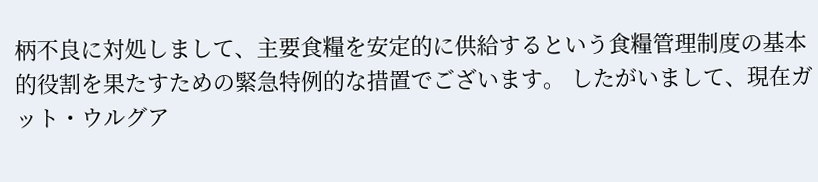柄不良に対処しまして、主要食糧を安定的に供給するという食糧管理制度の基本的役割を果たすための緊急特例的な措置でございます。 したがいまして、現在ガット・ウルグア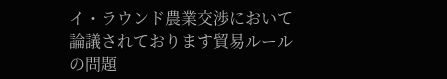イ・ラウンド農業交渉において論議されております貿易ルールの問題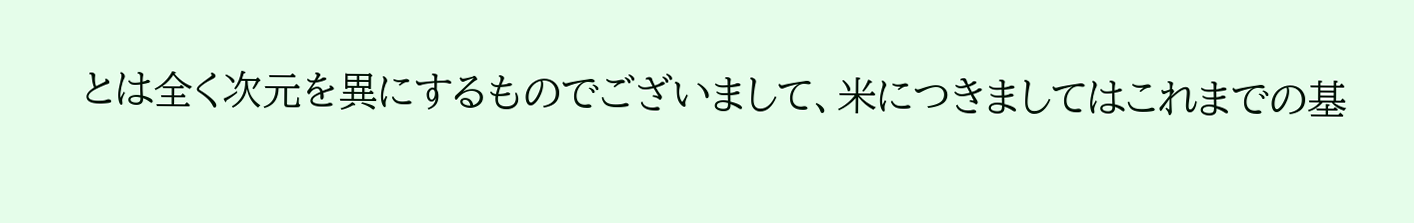とは全く次元を異にするものでございまして、米につきましてはこれまでの基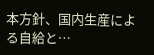本方針、国内生産による自給と…